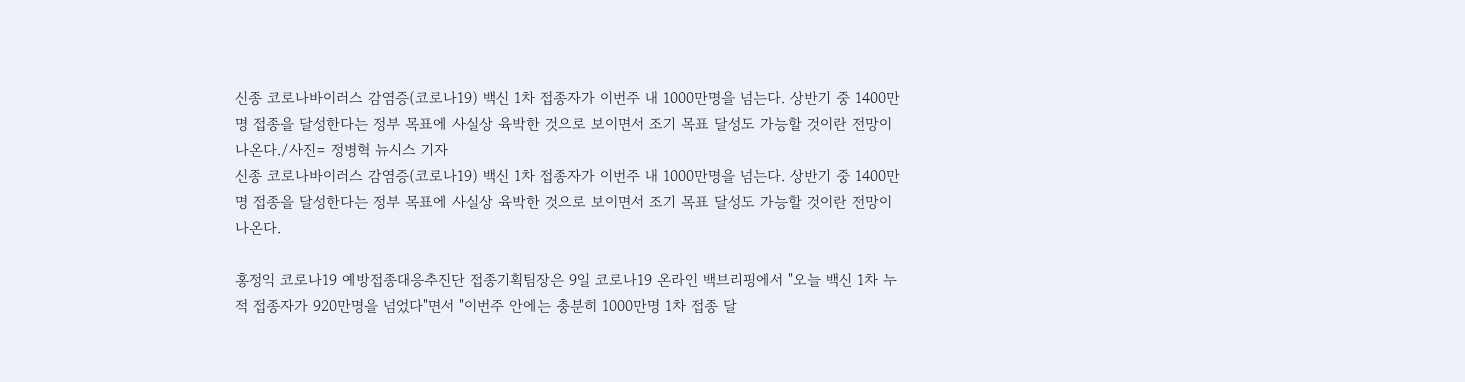신종 코로나바이러스 감염증(코로나19) 백신 1차 접종자가 이번주 내 1000만명을 넘는다. 상반기 중 1400만명 접종을 달성한다는 정부 목표에 사실상 육박한 것으로 보이면서 조기 목표 달성도 가능할 것이란 전망이 나온다./사진= 정병혁 뉴시스 기자
신종 코로나바이러스 감염증(코로나19) 백신 1차 접종자가 이번주 내 1000만명을 넘는다. 상반기 중 1400만명 접종을 달성한다는 정부 목표에 사실상 육박한 것으로 보이면서 조기 목표 달성도 가능할 것이란 전망이 나온다.

홍정익 코로나19 예방접종대응추진단 접종기획팀장은 9일 코로나19 온라인 백브리핑에서 "오늘 백신 1차 누적 접종자가 920만명을 넘었다"면서 "이번주 안에는 충분히 1000만명 1차 접종 달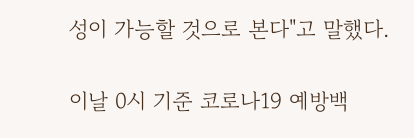성이 가능할 것으로 본다"고 말했다.


이날 0시 기준 코로나19 예방백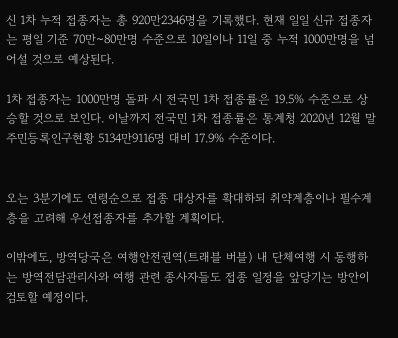신 1차 누적 접종자는 총 920만2346명을 기록했다. 현재 일일 신규 접종자는 평일 기준 70만~80만명 수준으로 10일이나 11일 중 누적 1000만명을 넘어설 것으로 예상된다.

1차 접종자는 1000만명 돌파 시 전국민 1차 접종률은 19.5% 수준으로 상승할 것으로 보인다. 이날까지 전국민 1차 접종률은 통계청 2020년 12월 말 주민등록인구현황 5134만9116명 대비 17.9% 수준이다.


오는 3분기에도 연령순으로 접종 대상자를 확대하되 취약계층이나 필수계층을 고려해 우선접종자를 추가할 계획이다.

이밖에도, 방역당국은 여행안전권역(트래블 버블) 내 단체여행 시 동행하는 방역전담관리사와 여행 관련 종사자들도 접종 일정을 앞당기는 방안이 검토할 예정이다.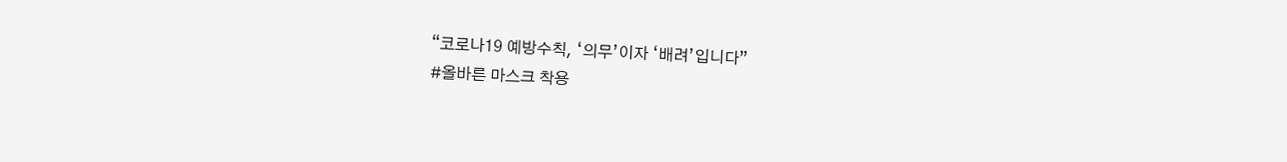“코로나19 예방수칙, ‘의무’이자 ‘배려’입니다”
#올바른 마스크 착용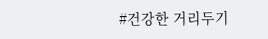#건강한 거리두기